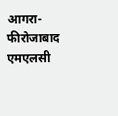आगरा-फीरोजाबाद एमएलसी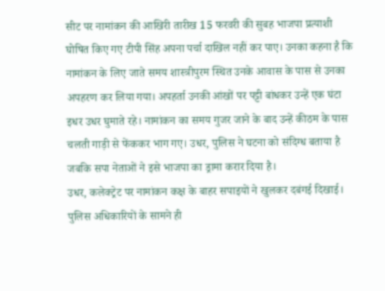सीट पर नामांकन की आखिरी तारीख 15 फरवरी की सुबह भाजपा प्रत्याशी घोषित किए गए टीपी सिंह अपना पर्चा दाखिल नहीं कर पाए। उनका कहना है कि नामांकन के लिए जाते समय शास्त्रीपुरम स्थित उनके आवास के पास से उनका अपहरण कर लिया गया। अपहर्ता उनकी आंखों पर पट्टी बांधकर उन्हें एक घंटा इधर उधर घुमाते रहे। नामांकन का समय गुजर जाने के बाद उन्हें कीठम के पास चलती गाड़ी से फेंककर भाग गए। उधर, पुलिस ने घटना को संदिग्ध बताया है जबकि सपा नेताओं ने इसे भाजपा का ड्रामा करार दिया है।
उधर, कलेक्ट्रेट पर नामांकन कक्ष के बाहर सपाइयों ने खुलकर दबंगई दिखाई। पुलिस अधिकारियों के सामने ही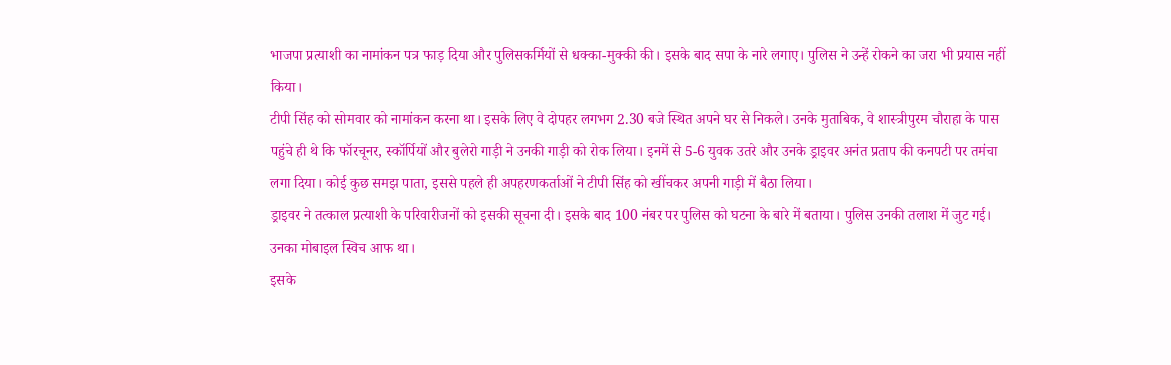भाजपा प्रत्याशी का नामांकन पत्र फाड़ दिया और पुलिसकर्मियों से धक्का-मुक्की की। इसके बाद सपा के नारे लगाए। पुलिस ने उन्हें रोकने का जरा भी प्रयास नहीं किया।
टीपी सिंह को सोमवार को नामांकन करना था। इसके लिए वे दोपहर लगभग 2.30 बजे स्थित अपने घर से निकले। उनके मुताबिक, वे शास्त्रीपुरम चौराहा के पास पहुंचे ही थे कि फॉरचूनर, स्कॉर्पियों और बुलेरो गाड़ी ने उनकी गाड़ी को रोक लिया। इनमें से 5-6 युवक उतरे और उनके ड्राइवर अनंत प्रताप की कनपटी पर तमंचा लगा दिया। कोई कुछ समझ पाता, इससे पहले ही अपहरणकर्ताओं ने टीपी सिंह को खींचकर अपनी गाड़ी में बैठा लिया।
ड्राइवर ने तत्काल प्रत्याशी के परिवारीजनों को इसकी सूचना दी। इसके बाद 100 नंबर पर पुलिस को घटना के बारे में बताया। पुलिस उनकी तलाश में जुट गई। उनका मोबाइल स्विच आफ था।
इसके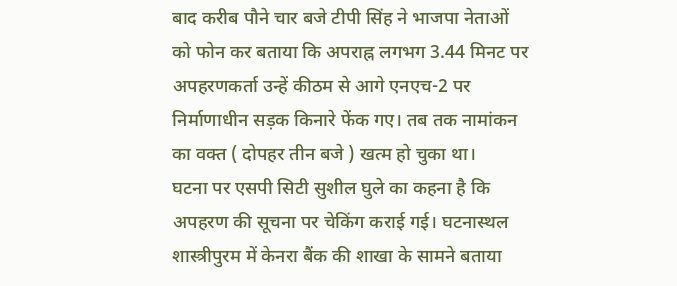बाद करीब पौने चार बजे टीपी सिंह ने भाजपा नेताओं को फोन कर बताया कि अपराह्न लगभग 3.44 मिनट पर अपहरणकर्ता उन्हें कीठम से आगे एनएच-2 पर निर्माणाधीन सड़क किनारे फेंक गए। तब तक नामांकन का वक्त ( दोपहर तीन बजे ) खत्म हो चुका था।
घटना पर एसपी सिटी सुशील घुले का कहना है कि अपहरण की सूचना पर चेकिंग कराई गई। घटनास्थल शास्त्रीपुरम में केनरा बैंक की शाखा के सामने बताया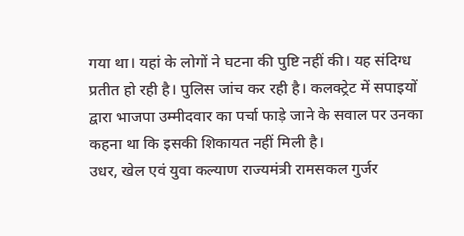गया था। यहां के लोगों ने घटना की पुष्टि नहीं की। यह संदिग्ध प्रतीत हो रही है। पुलिस जांच कर रही है। कलक्ट्रेट में सपाइयों द्वारा भाजपा उम्मीदवार का पर्चा फाड़े जाने के सवाल पर उनका कहना था कि इसकी शिकायत नहीं मिली है।
उधर, खेल एवं युवा कल्याण राज्यमंत्री रामसकल गुर्जर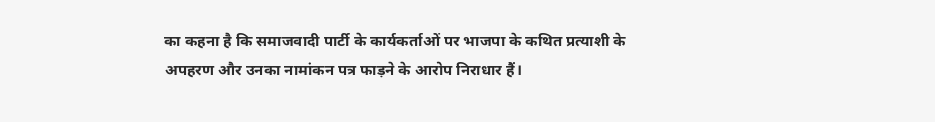का कहना है कि समाजवादी पार्टी के कार्यकर्ताओं पर भाजपा के कथित प्रत्याशी के अपहरण और उनका नामांकन पत्र फाड़ने के आरोप निराधार हैं।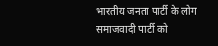भारतीय जनता पार्टी के लोग समाजवादी पार्टी को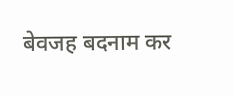बेवजह बदनाम कर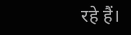रहे हैं।